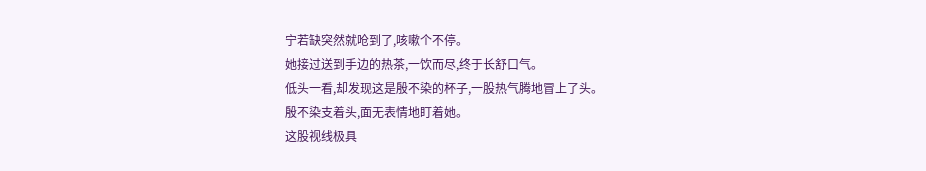宁若缺突然就呛到了,咳嗽个不停。
她接过送到手边的热茶,一饮而尽,终于长舒口气。
低头一看,却发现这是殷不染的杯子,一股热气腾地冒上了头。
殷不染支着头,面无表情地盯着她。
这股视线极具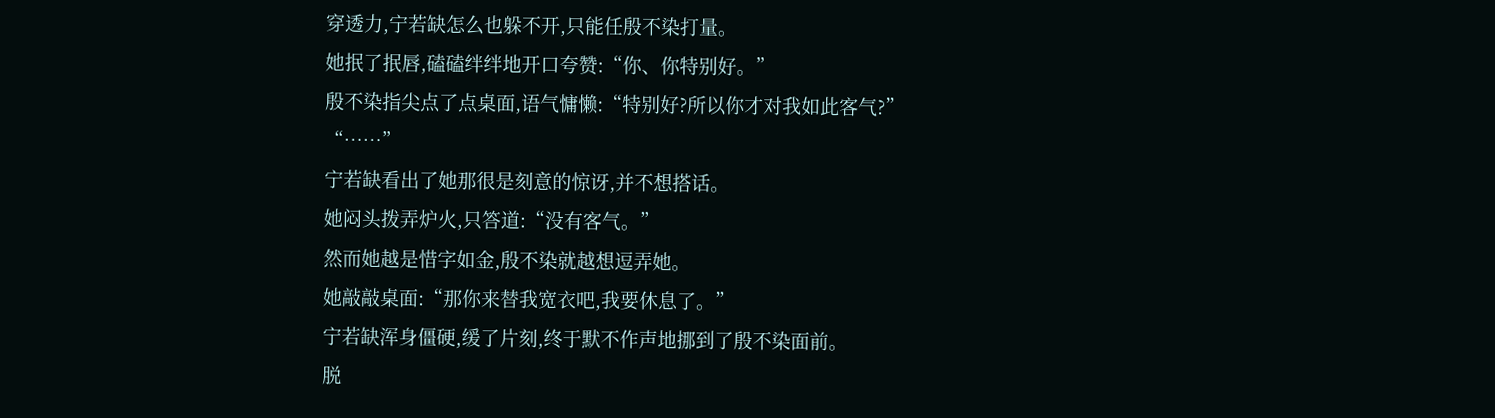穿透力,宁若缺怎么也躲不开,只能任殷不染打量。
她抿了抿唇,磕磕绊绊地开口夸赞:“你、你特别好。”
殷不染指尖点了点桌面,语气慵懒:“特别好?所以你才对我如此客气?”
“……”
宁若缺看出了她那很是刻意的惊讶,并不想搭话。
她闷头拨弄炉火,只答道:“没有客气。”
然而她越是惜字如金,殷不染就越想逗弄她。
她敲敲桌面:“那你来替我宽衣吧,我要休息了。”
宁若缺浑身僵硬,缓了片刻,终于默不作声地挪到了殷不染面前。
脱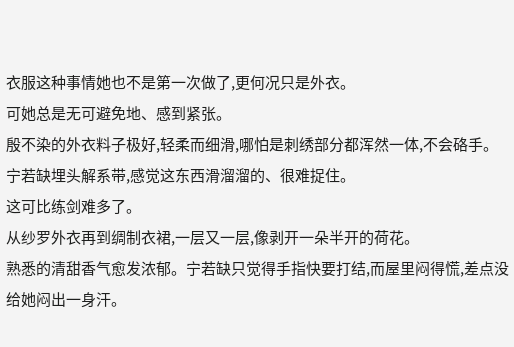衣服这种事情她也不是第一次做了,更何况只是外衣。
可她总是无可避免地、感到紧张。
殷不染的外衣料子极好,轻柔而细滑,哪怕是刺绣部分都浑然一体,不会硌手。
宁若缺埋头解系带,感觉这东西滑溜溜的、很难捉住。
这可比练剑难多了。
从纱罗外衣再到绸制衣裙,一层又一层,像剥开一朵半开的荷花。
熟悉的清甜香气愈发浓郁。宁若缺只觉得手指快要打结,而屋里闷得慌,差点没给她闷出一身汗。